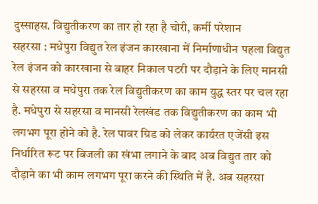दुस्साहस. विद्युतीकरण का तार हो रहा है चोरी, कर्मी परेशान
सहरसा : मधेपुरा विद्युत रेल इंजन कारखाना में निर्माणाधीन पहला विद्युत रेल इंजन को कारखाना से बाहर निकाल पटरी पर दौड़ाने के लिए मानसी से सहरसा व मधेपुरा तक रेल विद्युतीकरण का काम युद्ध स्तर पर चल रहा है. मधेपुरा से सहरसा व मानसी रेलखंड तक विद्युतीकरण का काम भी लगभग पूरा होने को है. रेल पावर ग्रिड को लेकर कार्यरत एजेंसी इस निर्धारित रूट पर बिजली का खंभा लगाने के बाद अब विद्युत तार को दौड़ाने का भी काम लगभग पूरा करने की स्थिति में है. अब सहरसा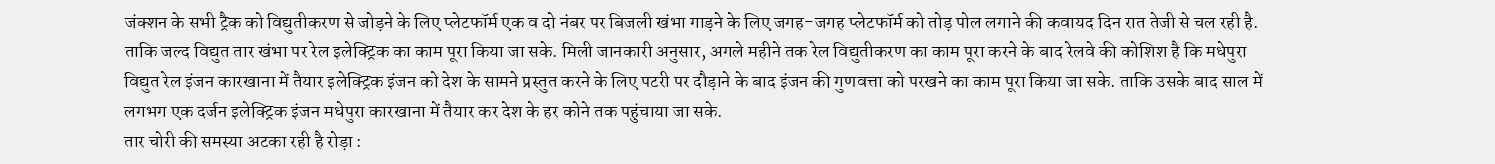जंक्शन के सभी ट्रैक को विद्युतीकरण से जोड़ने के लिए प्लेटफॉर्म एक व दो नंबर पर बिजली खंभा गाड़ने के लिए जगह-जगह प्लेटफॉर्म को तोड़ पोल लगाने की कवायद दिन रात तेजी से चल रही है.
ताकि जल्द विद्युत तार खंभा पर रेल इलेक्ट्रिक का काम पूरा किया जा सके. मिली जानकारी अनुसार, अगले महीने तक रेल विद्युतीकरण का काम पूरा करने के बाद रेलवे की कोशिश है कि मधेपुरा विद्युत रेल इंजन कारखाना में तैयार इलेक्ट्रिक इंजन को देश के सामने प्रस्तुत करने के लिए पटरी पर दौड़ाने के बाद इंजन की गुणवत्ता को परखने का काम पूरा किया जा सके. ताकि उसके बाद साल में लगभग एक दर्जन इलेक्ट्रिक इंजन मधेपुरा कारखाना में तैयार कर देश के हर कोने तक पहुंचाया जा सके.
तार चोरी की समस्या अटका रही है रोड़ा :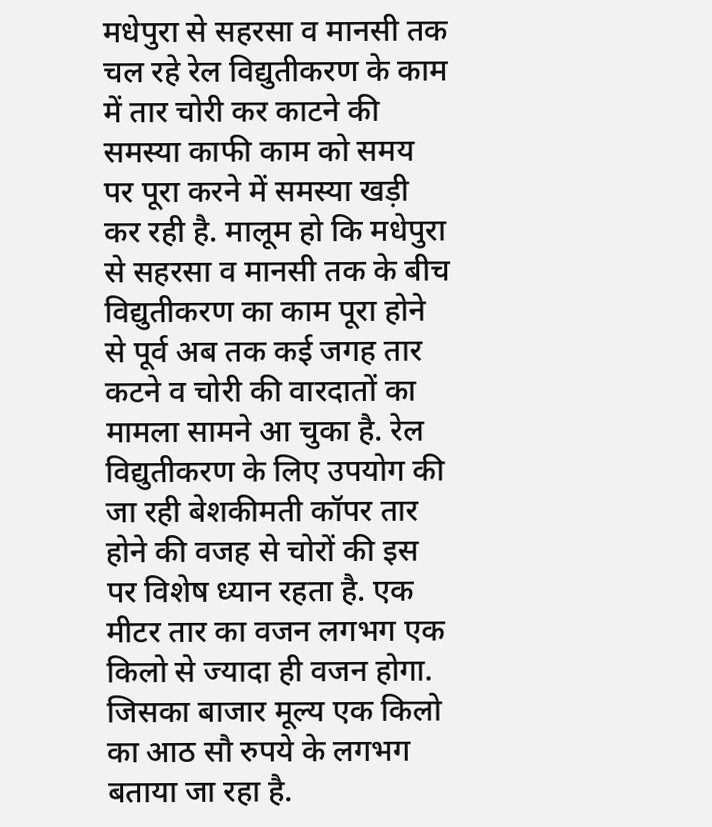मधेपुरा से सहरसा व मानसी तक चल रहे रेल विद्युतीकरण के काम में तार चोरी कर काटने की समस्या काफी काम को समय पर पूरा करने में समस्या खड़ी कर रही है. मालूम हो कि मधेपुरा से सहरसा व मानसी तक के बीच विद्युतीकरण का काम पूरा होने से पूर्व अब तक कई जगह तार कटने व चोरी की वारदातों का मामला सामने आ चुका है. रेल विद्युतीकरण के लिए उपयोग की जा रही बेशकीमती कॉपर तार होने की वजह से चोरों की इस पर विशेष ध्यान रहता है. एक मीटर तार का वजन लगभग एक किलो से ज्यादा ही वजन होगा. जिसका बाजार मूल्य एक किलो का आठ सौ रुपये के लगभग बताया जा रहा है.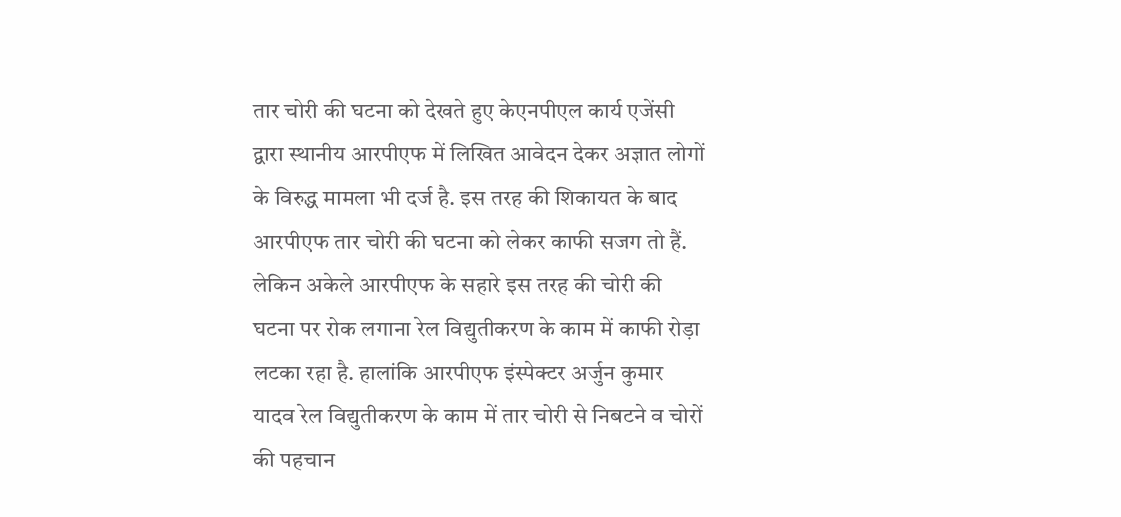तार चोरी की घटना को देखते हुए केएनपीएल कार्य एजेंसी द्वारा स्थानीय आरपीएफ में लिखित आवेदन देकर अज्ञात लोगों के विरुद्ध मामला भी दर्ज है. इस तरह की शिकायत के बाद आरपीएफ तार चोरी की घटना को लेकर काफी सजग तो हैं. लेकिन अकेले आरपीएफ के सहारे इस तरह की चोरी की घटना पर रोक लगाना रेल विद्युतीकरण के काम में काफी रोड़ा लटका रहा है. हालांकि आरपीएफ इंस्पेक्टर अर्जुन कुमार यादव रेल विद्युतीकरण के काम में तार चोरी से निबटने व चोरों की पहचान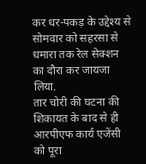कर धर-पकड़ के उद्देश्य से सोमवार को सहरसा से धमारा तक रेल सेक्शन का दौरा कर जायजा लिया.
तार चोरी की घटना की शिकायत के बाद से ही आरपीएफ कार्य एजेंसी को पूरा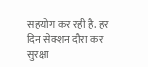सहयोग कर रही है. हर दिन सेक्शन दौरा कर सुरक्षा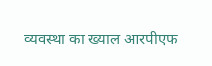व्यवस्था का ख्याल आरपीएफ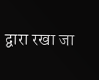द्वारा रखा जा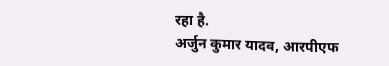रहा है.
अर्जुन कुमार यादव, आरपीएफ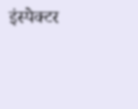इंस्पेक्टर